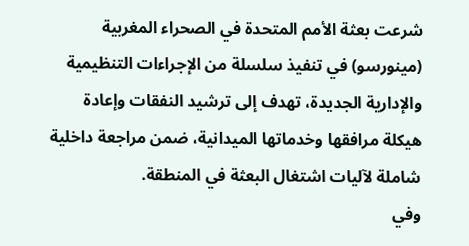شرعت بعثة الأمم المتحدة في الصحراء المغربية (مينورسو) في تنفيذ سلسلة من الإجراءات التنظيمية والإدارية الجديدة، تهدف إلى ترشيد النفقات وإعادة هيكلة مرافقها وخدماتها الميدانية، ضمن مراجعة داخلية شاملة لآليات اشتغال البعثة في المنطقة.
وفي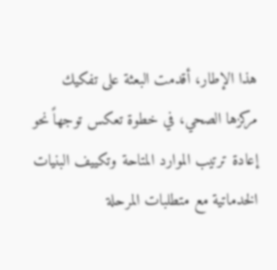هذا الإطار، أقدمت البعثة على تفكيك مركزها الصحي، في خطوة تعكس توجهاً نحو إعادة ترتيب الموارد المتاحة وتكييف البنيات الخدماتية مع متطلبات المرحلة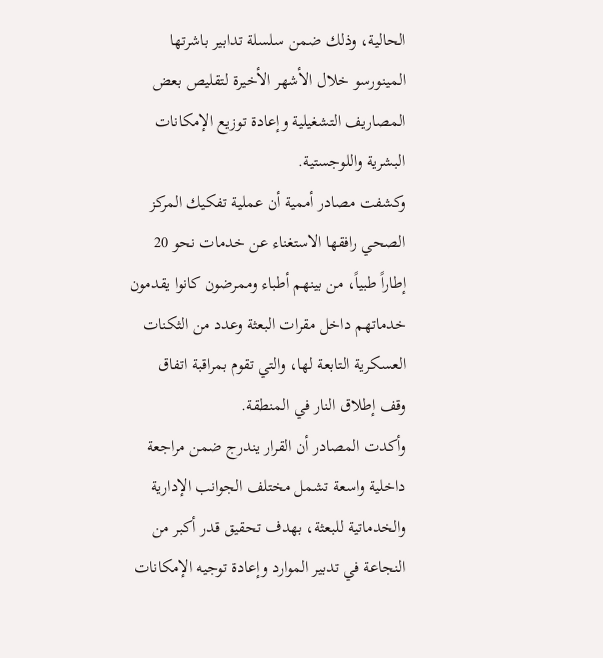الحالية، وذلك ضمن سلسلة تدابير باشرتها المينورسو خلال الأشهر الأخيرة لتقليص بعض المصاريف التشغيلية وإعادة توزيع الإمكانات البشرية واللوجستية.
وكشفت مصادر أممية أن عملية تفكيك المركز الصحي رافقها الاستغناء عن خدمات نحو 20 إطاراً طبياً، من بينهم أطباء وممرضون كانوا يقدمون خدماتهم داخل مقرات البعثة وعدد من الثكنات العسكرية التابعة لها، والتي تقوم بمراقبة اتفاق وقف إطلاق النار في المنطقة.
وأكدت المصادر أن القرار يندرج ضمن مراجعة داخلية واسعة تشمل مختلف الجوانب الإدارية والخدماتية للبعثة، بهدف تحقيق قدر أكبر من النجاعة في تدبير الموارد وإعادة توجيه الإمكانات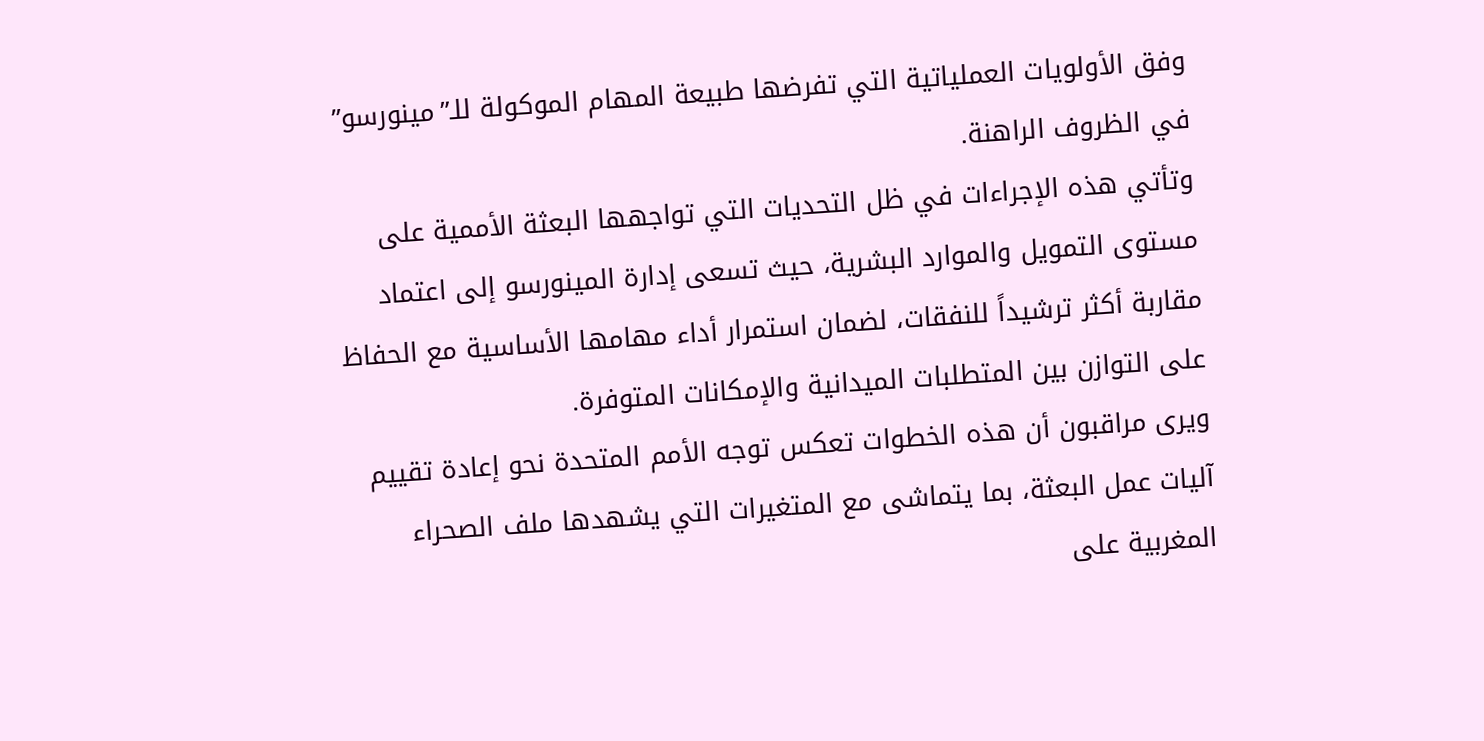وفق الأولويات العملياتية التي تفرضها طبيعة المهام الموكولة للـ”مينورسو” في الظروف الراهنة.
وتأتي هذه الإجراءات في ظل التحديات التي تواجهها البعثة الأممية على مستوى التمويل والموارد البشرية، حيث تسعى إدارة المينورسو إلى اعتماد مقاربة أكثر ترشيداً للنفقات، لضمان استمرار أداء مهامها الأساسية مع الحفاظ على التوازن بين المتطلبات الميدانية والإمكانات المتوفرة.
ويرى مراقبون أن هذه الخطوات تعكس توجه الأمم المتحدة نحو إعادة تقييم آليات عمل البعثة، بما يتماشى مع المتغيرات التي يشهدها ملف الصحراء المغربية على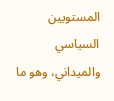المستويين السياسي والميداني، وهو ما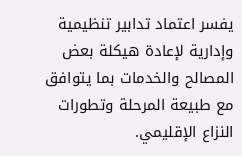يفسر اعتماد تدابير تنظيمية وإدارية لإعادة هيكلة بعض المصالح والخدمات بما يتوافق مع طبيعة المرحلة وتطورات النزاع الإقليمي.